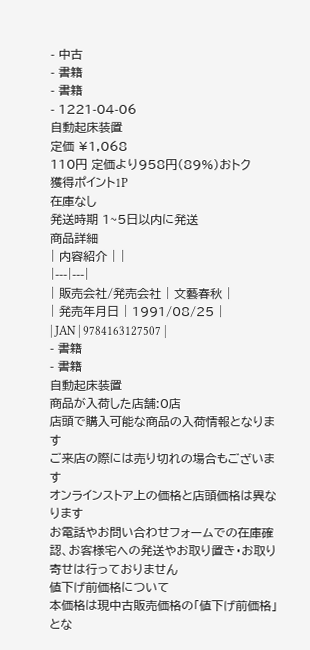- 中古
- 書籍
- 書籍
- 1221-04-06
自動起床装置
定価 ¥1,068
110円 定価より958円(89%)おトク
獲得ポイント1P
在庫なし
発送時期 1~5日以内に発送
商品詳細
| 内容紹介 | |
|---|---|
| 販売会社/発売会社 | 文藝春秋 |
| 発売年月日 | 1991/08/25 |
| JAN | 9784163127507 |
- 書籍
- 書籍
自動起床装置
商品が入荷した店舗:0店
店頭で購入可能な商品の入荷情報となります
ご来店の際には売り切れの場合もございます
オンラインストア上の価格と店頭価格は異なります
お電話やお問い合わせフォームでの在庫確認、お客様宅への発送やお取り置き・お取り寄せは行っておりません
値下げ前価格について
本価格は現中古販売価格の「値下げ前価格」とな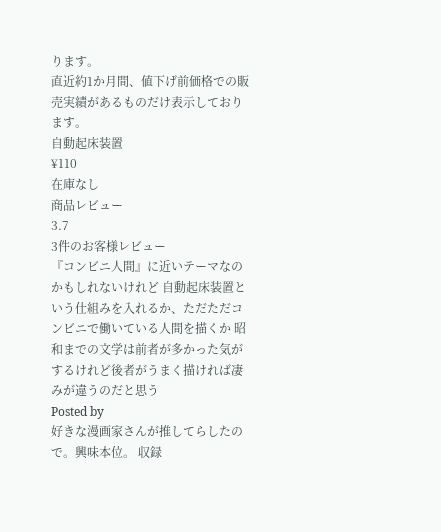ります。
直近約1か月間、値下げ前価格での販売実績があるものだけ表示しております。
自動起床装置
¥110
在庫なし
商品レビュー
3.7
3件のお客様レビュー
『コンビニ人間』に近いテーマなのかもしれないけれど 自動起床装置という仕組みを入れるか、ただただコンビニで働いている人間を描くか 昭和までの文学は前者が多かった気がするけれど後者がうまく描ければ凄みが違うのだと思う
Posted by
好きな漫画家さんが推してらしたので。興味本位。 収録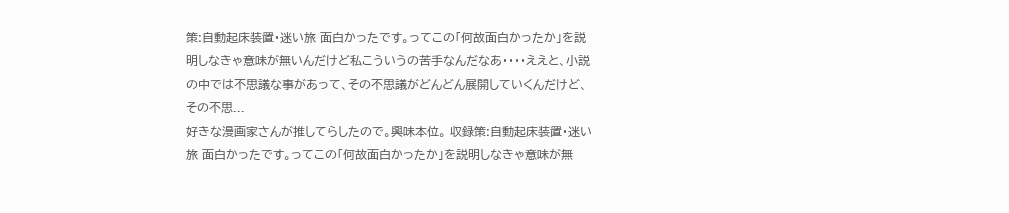策:自動起床装置・迷い旅 面白かったです。ってこの「何故面白かったか」を説明しなきゃ意味が無いんだけど私こういうの苦手なんだなあ・・・・ええと、小説の中では不思議な事があって、その不思議がどんどん展開していくんだけど、その不思...
好きな漫画家さんが推してらしたので。興味本位。 収録策:自動起床装置・迷い旅 面白かったです。ってこの「何故面白かったか」を説明しなきゃ意味が無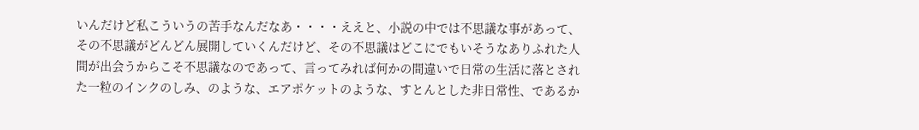いんだけど私こういうの苦手なんだなあ・・・・ええと、小説の中では不思議な事があって、その不思議がどんどん展開していくんだけど、その不思議はどこにでもいそうなありふれた人間が出会うからこそ不思議なのであって、言ってみれば何かの間違いで日常の生活に落とされた一粒のインクのしみ、のような、エアポケットのような、すとんとした非日常性、であるか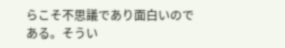らこそ不思議であり面白いのである。そうい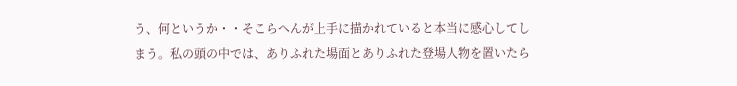う、何というか・・そこらへんが上手に描かれていると本当に感心してしまう。私の頭の中では、ありふれた場面とありふれた登場人物を置いたら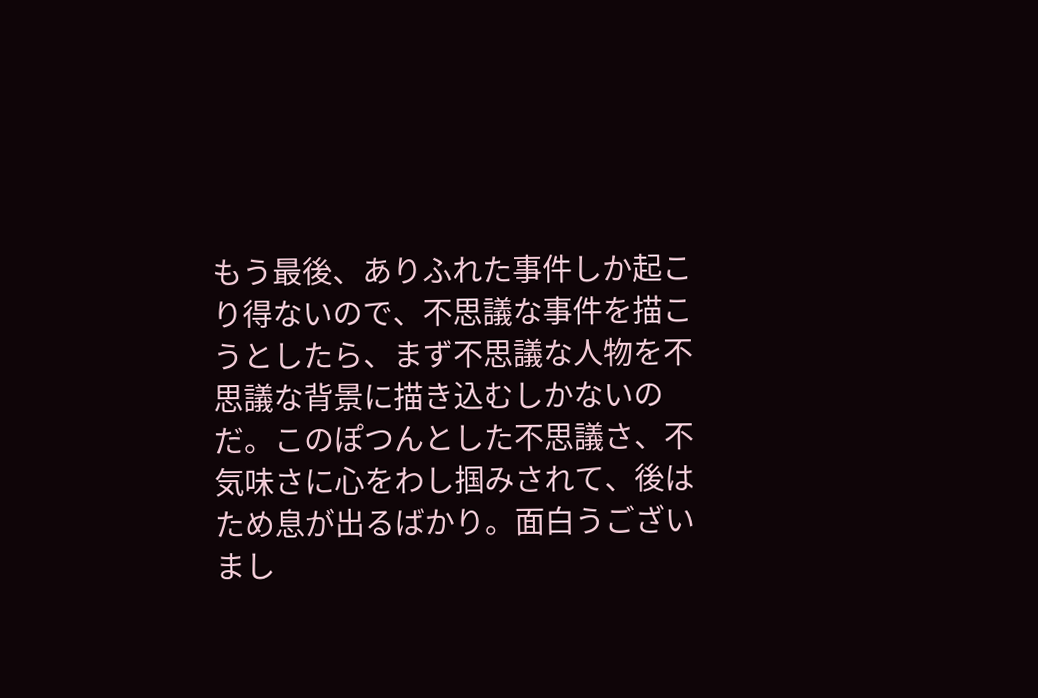もう最後、ありふれた事件しか起こり得ないので、不思議な事件を描こうとしたら、まず不思議な人物を不思議な背景に描き込むしかないのだ。このぽつんとした不思議さ、不気味さに心をわし掴みされて、後はため息が出るばかり。面白うございまし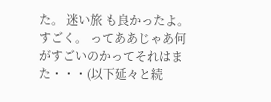た。 迷い旅 も良かったよ。すごく。 ってああじゃあ何がすごいのかってそれはまた・・・(以下延々と続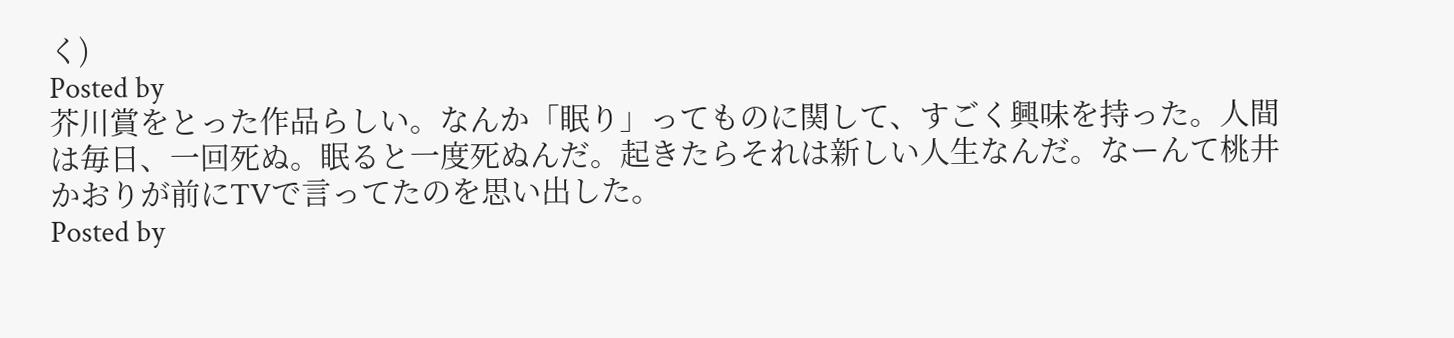く)
Posted by
芥川賞をとった作品らしい。なんか「眠り」ってものに関して、すごく興味を持った。人間は毎日、一回死ぬ。眠ると一度死ぬんだ。起きたらそれは新しい人生なんだ。なーんて桃井かおりが前にTVで言ってたのを思い出した。
Posted by